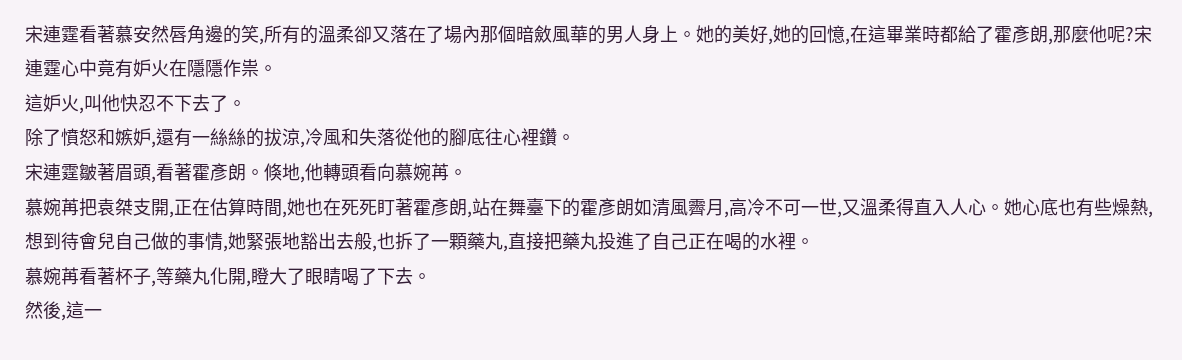宋連霆看著慕安然唇角邊的笑,所有的溫柔卻又落在了場內那個暗斂風華的男人身上。她的美好,她的回憶,在這畢業時都給了霍彥朗,那麼他呢?宋連霆心中竟有妒火在隱隱作祟。
這妒火,叫他快忍不下去了。
除了憤怒和嫉妒,還有一絲絲的拔涼,冷風和失落從他的腳底往心裡鑽。
宋連霆皺著眉頭,看著霍彥朗。倏地,他轉頭看向慕婉苒。
慕婉苒把袁桀支開,正在估算時間,她也在死死盯著霍彥朗,站在舞臺下的霍彥朗如清風霽月,高冷不可一世,又溫柔得直入人心。她心底也有些燥熱,想到待會兒自己做的事情,她緊張地豁出去般,也拆了一顆藥丸,直接把藥丸投進了自己正在喝的水裡。
慕婉苒看著杯子,等藥丸化開,瞪大了眼睛喝了下去。
然後,這一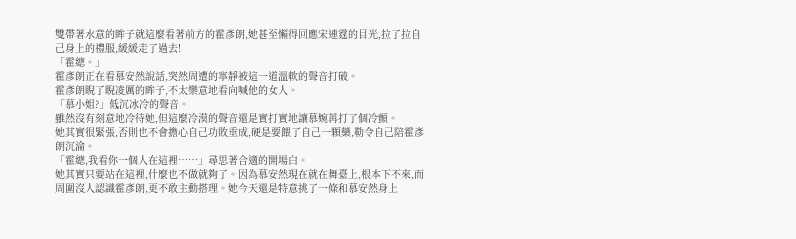雙帶著水意的眸子就這麼看著前方的霍彥朗,她甚至懶得回應宋連霆的目光,拉了拉自己身上的禮服,緩緩走了過去!
「霍總。」
霍彥朗正在看慕安然說話,突然周遭的寧靜被這一道溫軟的聲音打破。
霍彥朗睨了睨凌厲的眸子,不太樂意地看向喊他的女人。
「慕小姐?」低沉冰冷的聲音。
雖然沒有刻意地冷待她,但這麼冷漠的聲音還是實打實地讓慕婉苒打了個冷顫。
她其實很緊張,否則也不會擔心自己功敗垂成,硬是要餵了自己一顆藥,勒令自己陪霍彥朗沉淪。
「霍總,我看你一個人在這裡……」尋思著合適的開場白。
她其實只要站在這裡,什麼也不做就夠了。因為慕安然現在就在舞臺上,根本下不來,而周圍沒人認識霍彥朗,更不敢主動搭理。她今天還是特意挑了一條和慕安然身上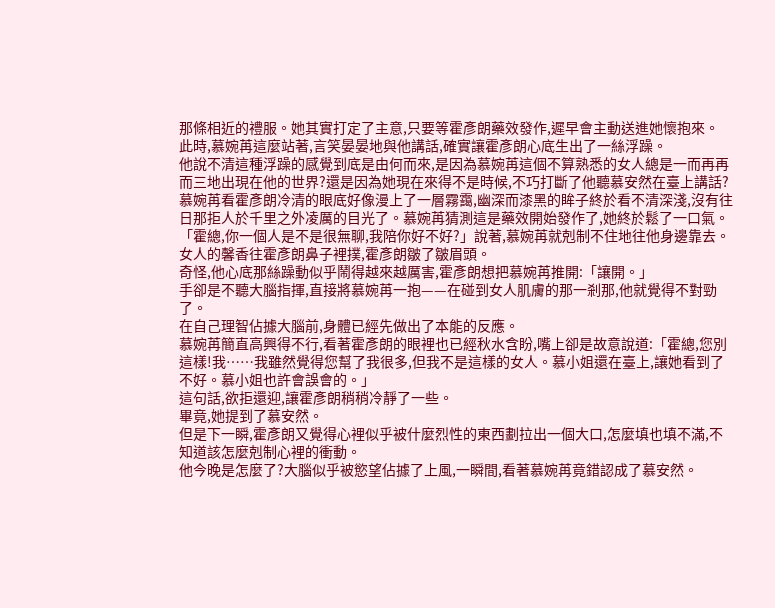那條相近的禮服。她其實打定了主意,只要等霍彥朗藥效發作,遲早會主動送進她懷抱來。
此時,慕婉苒這麼站著,言笑晏晏地與他講話,確實讓霍彥朗心底生出了一絲浮躁。
他說不清這種浮躁的感覺到底是由何而來,是因為慕婉苒這個不算熟悉的女人總是一而再再而三地出現在他的世界?還是因為她現在來得不是時候,不巧打斷了他聽慕安然在臺上講話?
慕婉苒看霍彥朗冷清的眼底好像漫上了一層霧靄,幽深而漆黑的眸子終於看不清深淺,沒有往日那拒人於千里之外凌厲的目光了。慕婉苒猜測這是藥效開始發作了,她終於鬆了一口氣。
「霍總,你一個人是不是很無聊,我陪你好不好?」說著,慕婉苒就剋制不住地往他身邊靠去。
女人的馨香往霍彥朗鼻子裡撲,霍彥朗皺了皺眉頭。
奇怪,他心底那絲躁動似乎鬧得越來越厲害,霍彥朗想把慕婉苒推開:「讓開。」
手卻是不聽大腦指揮,直接將慕婉苒一抱——在碰到女人肌膚的那一剎那,他就覺得不對勁了。
在自己理智佔據大腦前,身體已經先做出了本能的反應。
慕婉苒簡直高興得不行,看著霍彥朗的眼裡也已經秋水含盼,嘴上卻是故意說道:「霍總,您別這樣!我……我雖然覺得您幫了我很多,但我不是這樣的女人。慕小姐還在臺上,讓她看到了不好。慕小姐也許會誤會的。」
這句話,欲拒還迎,讓霍彥朗稍稍冷靜了一些。
畢竟,她提到了慕安然。
但是下一瞬,霍彥朗又覺得心裡似乎被什麼烈性的東西劃拉出一個大口,怎麼填也填不滿,不知道該怎麼剋制心裡的衝動。
他今晚是怎麼了?大腦似乎被慾望佔據了上風,一瞬間,看著慕婉苒竟錯認成了慕安然。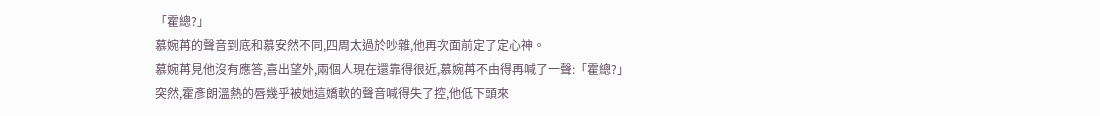「霍總?」
慕婉苒的聲音到底和慕安然不同,四周太過於吵雜,他再次面前定了定心神。
慕婉苒見他沒有應答,喜出望外,兩個人現在還靠得很近,慕婉苒不由得再喊了一聲:「霍總?」
突然,霍彥朗溫熱的唇幾乎被她這嬌軟的聲音喊得失了控,他低下頭來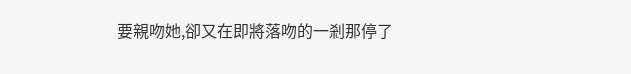要親吻她,卻又在即將落吻的一剎那停了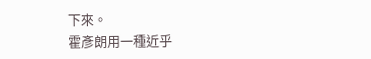下來。
霍彥朗用一種近乎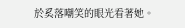於奚落嘲笑的眼光看著她。